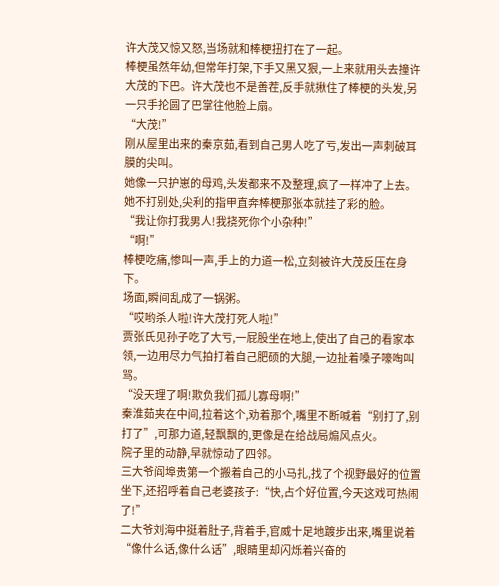许大茂又惊又怒,当场就和棒梗扭打在了一起。
棒梗虽然年幼,但常年打架,下手又黑又狠,一上来就用头去撞许大茂的下巴。许大茂也不是善茬,反手就揪住了棒梗的头发,另一只手抡圆了巴掌往他脸上扇。
“大茂!”
刚从屋里出来的秦京茹,看到自己男人吃了亏,发出一声刺破耳膜的尖叫。
她像一只护崽的母鸡,头发都来不及整理,疯了一样冲了上去。
她不打别处,尖利的指甲直奔棒梗那张本就挂了彩的脸。
“我让你打我男人!我挠死你个小杂种!”
“啊!”
棒梗吃痛,惨叫一声,手上的力道一松,立刻被许大茂反压在身下。
场面,瞬间乱成了一锅粥。
“哎哟杀人啦!许大茂打死人啦!”
贾张氏见孙子吃了大亏,一屁股坐在地上,使出了自己的看家本领,一边用尽力气拍打着自己肥硕的大腿,一边扯着嗓子嚎啕叫骂。
“没天理了啊!欺负我们孤儿寡母啊!”
秦淮茹夹在中间,拉着这个,劝着那个,嘴里不断喊着“别打了,别打了”,可那力道,轻飘飘的,更像是在给战局煽风点火。
院子里的动静,早就惊动了四邻。
三大爷阎埠贵第一个搬着自己的小马扎,找了个视野最好的位置坐下,还招呼着自己老婆孩子:“快,占个好位置,今天这戏可热闹了!”
二大爷刘海中挺着肚子,背着手,官威十足地踱步出来,嘴里说着“像什么话,像什么话”,眼睛里却闪烁着兴奋的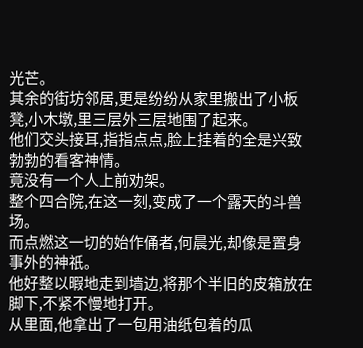光芒。
其余的街坊邻居,更是纷纷从家里搬出了小板凳,小木墩,里三层外三层地围了起来。
他们交头接耳,指指点点,脸上挂着的全是兴致勃勃的看客神情。
竟没有一个人上前劝架。
整个四合院,在这一刻,变成了一个露天的斗兽场。
而点燃这一切的始作俑者,何晨光,却像是置身事外的神祇。
他好整以暇地走到墙边,将那个半旧的皮箱放在脚下,不紧不慢地打开。
从里面,他拿出了一包用油纸包着的瓜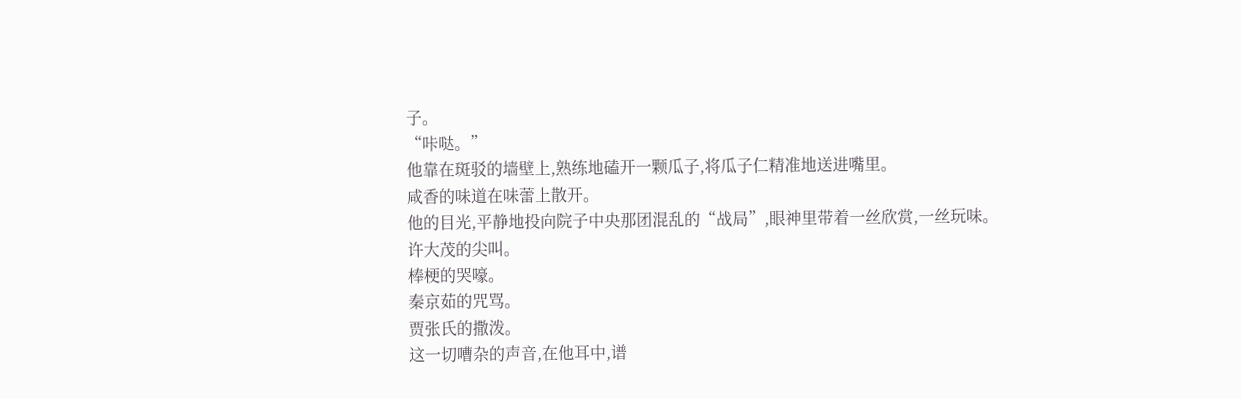子。
“咔哒。”
他靠在斑驳的墙壁上,熟练地磕开一颗瓜子,将瓜子仁精准地送进嘴里。
咸香的味道在味蕾上散开。
他的目光,平静地投向院子中央那团混乱的“战局”,眼神里带着一丝欣赏,一丝玩味。
许大茂的尖叫。
棒梗的哭嚎。
秦京茹的咒骂。
贾张氏的撒泼。
这一切嘈杂的声音,在他耳中,谱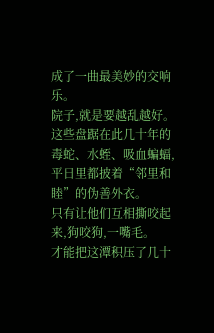成了一曲最美妙的交响乐。
院子,就是要越乱越好。
这些盘踞在此几十年的毒蛇、水蛭、吸血蝙蝠,平日里都披着“邻里和睦”的伪善外衣。
只有让他们互相撕咬起来,狗咬狗,一嘴毛。
才能把这潭积压了几十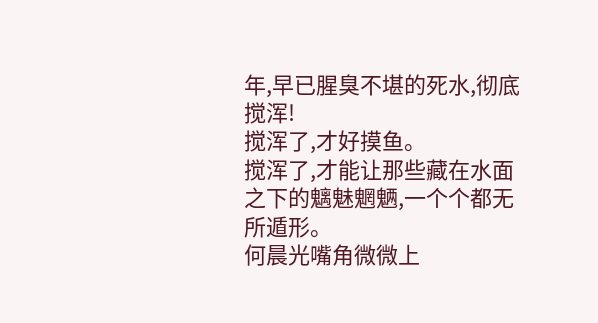年,早已腥臭不堪的死水,彻底搅浑!
搅浑了,才好摸鱼。
搅浑了,才能让那些藏在水面之下的魑魅魍魉,一个个都无所遁形。
何晨光嘴角微微上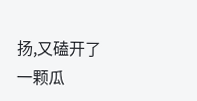扬,又磕开了一颗瓜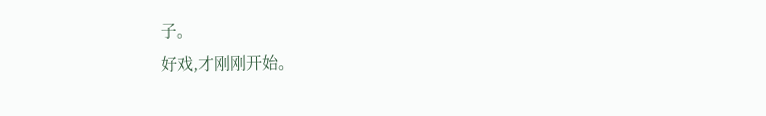子。
好戏,才刚刚开始。